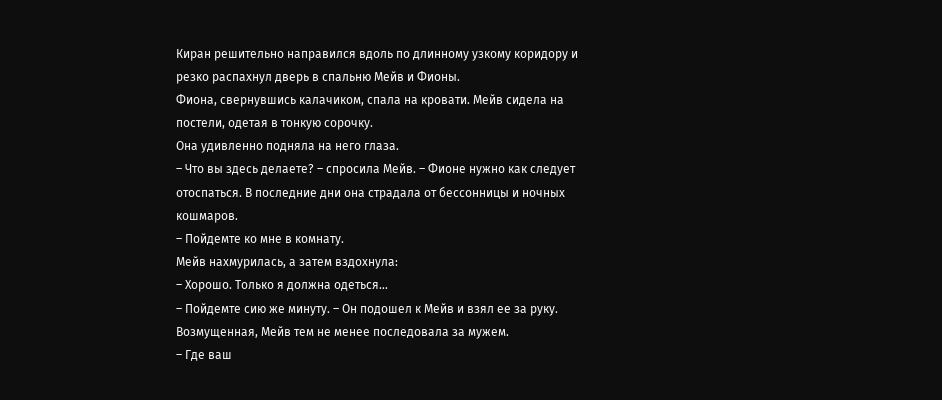Киран решительно направился вдоль по длинному узкому коридору и резко распахнул дверь в спальню Мейв и Фионы.
Фиона, свернувшись калачиком, спала на кровати. Мейв сидела на постели, одетая в тонкую сорочку.
Она удивленно подняла на него глаза.
– Что вы здесь делаете? – спросила Мейв. – Фионе нужно как следует отоспаться. В последние дни она страдала от бессонницы и ночных кошмаров.
– Пойдемте ко мне в комнату.
Мейв нахмурилась, а затем вздохнула:
– Хорошо. Только я должна одеться…
– Пойдемте сию же минуту. – Он подошел к Мейв и взял ее за руку.
Возмущенная, Мейв тем не менее последовала за мужем.
– Где ваш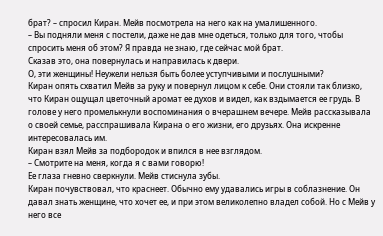брат? – спросил Киран. Мейв посмотрела на него как на умалишенного.
– Вы подняли меня с постели, даже не дав мне одеться, только для того, чтобы спросить меня об этом? Я правда не знаю, где сейчас мой брат.
Сказав это, она повернулась и направилась к двери.
О, эти женщины! Неужели нельзя быть более уступчивыми и послушными?
Киран опять схватил Мейв за руку и повернул лицом к себе. Они стояли так близко, что Киран ощущал цветочный аромат ее духов и видел, как вздымается ее грудь. В голове у него промелькнули воспоминания о вчерашнем вечере. Мейв рассказывала о своей семье, расспрашивала Кирана о его жизни, его друзьях. Она искренне интересовалась им.
Киран взял Мейв за подбородок и впился в нее взглядом.
– Смотрите на меня, когда я с вами говорю!
Ее глаза гневно сверкнули. Мейв стиснула зубы.
Киран почувствовал, что краснеет. Обычно ему удавались игры в соблазнение. Он давал знать женщине, что хочет ее, и при этом великолепно владел собой. Но с Мейв у него все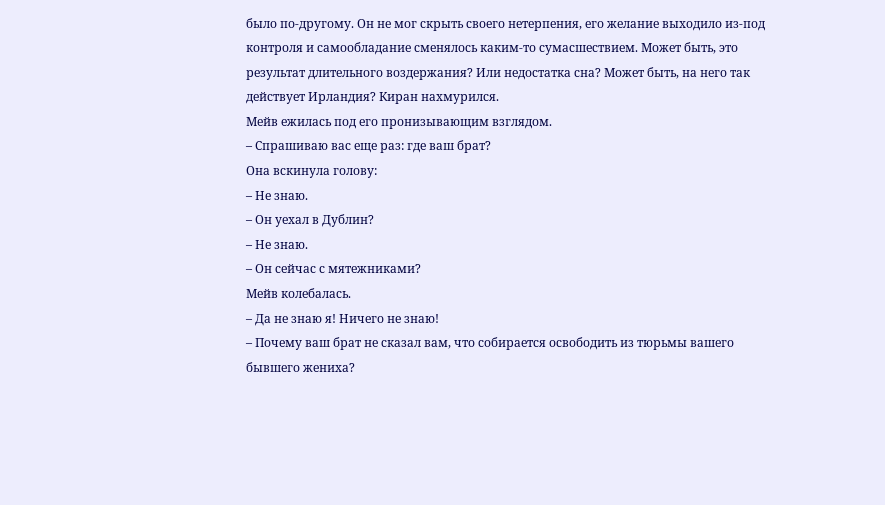было по-другому. Он не мог скрыть своего нетерпения, его желание выходило из-под контроля и самообладание сменялось каким-то сумасшествием. Может быть, это результат длительного воздержания? Или недостатка сна? Может быть, на него так действует Ирландия? Киран нахмурился.
Мейв ежилась под его пронизывающим взглядом.
– Спрашиваю вас еще раз: где ваш брат?
Она вскинула голову:
– Не знаю.
– Он уехал в Дублин?
– Не знаю.
– Он сейчас с мятежниками?
Мейв колебалась.
– Да не знаю я! Ничего не знаю!
– Почему ваш брат не сказал вам, что собирается освободить из тюрьмы вашего бывшего жениха?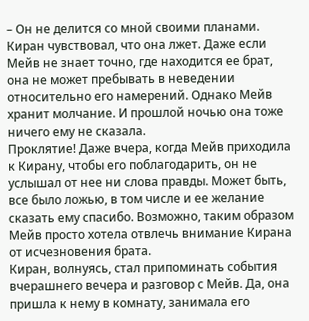– Он не делится со мной своими планами.
Киран чувствовал, что она лжет. Даже если Мейв не знает точно, где находится ее брат, она не может пребывать в неведении относительно его намерений. Однако Мейв хранит молчание. И прошлой ночью она тоже ничего ему не сказала.
Проклятие! Даже вчера, когда Мейв приходила к Кирану, чтобы его поблагодарить, он не услышал от нее ни слова правды. Может быть, все было ложью, в том числе и ее желание сказать ему спасибо. Возможно, таким образом Мейв просто хотела отвлечь внимание Кирана от исчезновения брата.
Киран, волнуясь, стал припоминать события вчерашнего вечера и разговор с Мейв. Да, она пришла к нему в комнату, занимала его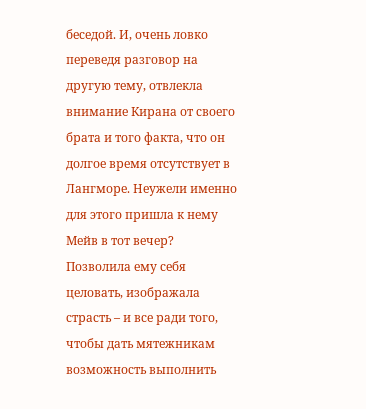беседой. И, очень ловко переведя разговор на другую тему, отвлекла внимание Кирана от своего брата и того факта, что он долгое время отсутствует в Лангморе. Неужели именно для этого пришла к нему Мейв в тот вечер? Позволила ему себя целовать, изображала страсть – и все ради того, чтобы дать мятежникам возможность выполнить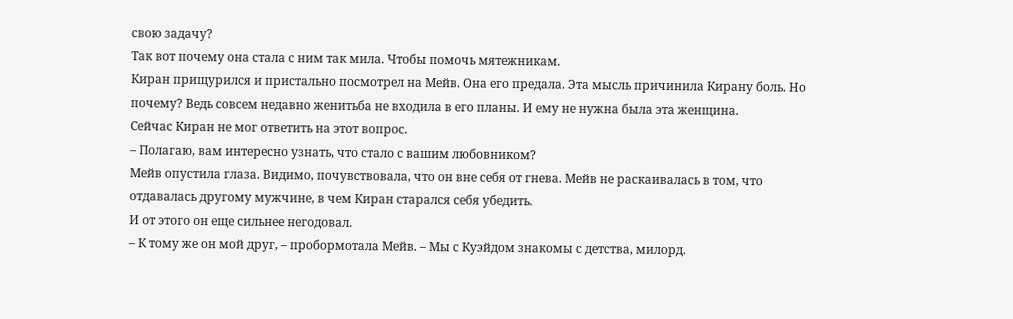свою задачу?
Так вот почему она стала с ним так мила. Чтобы помочь мятежникам.
Киран прищурился и пристально посмотрел на Мейв. Она его предала. Эта мысль причинила Кирану боль. Но почему? Ведь совсем недавно женитьба не входила в его планы. И ему не нужна была эта женщина.
Сейчас Киран не мог ответить на этот вопрос.
– Полагаю, вам интересно узнать, что стало с вашим любовником?
Мейв опустила глаза. Видимо, почувствовала, что он вне себя от гнева. Мейв не раскаивалась в том, что отдавалась другому мужчине, в чем Киран старался себя убедить.
И от этого он еще сильнее негодовал.
– К тому же он мой друг, – пробормотала Мейв. – Мы с Куэйдом знакомы с детства, милорд.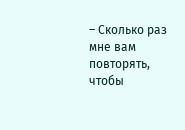– Сколько раз мне вам повторять, чтобы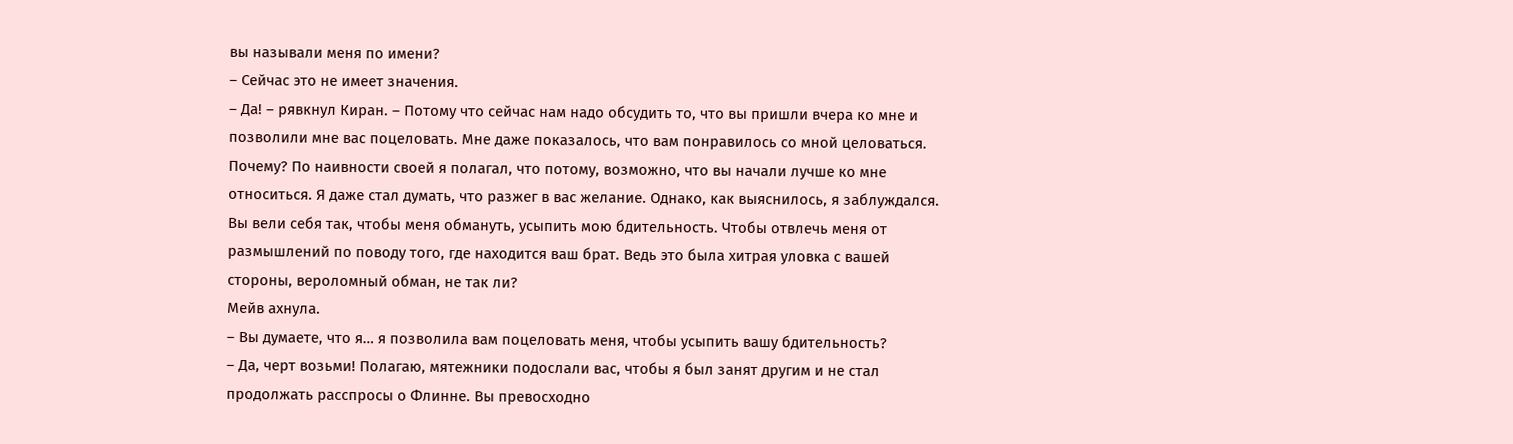вы называли меня по имени?
– Сейчас это не имеет значения.
– Да! – рявкнул Киран. – Потому что сейчас нам надо обсудить то, что вы пришли вчера ко мне и позволили мне вас поцеловать. Мне даже показалось, что вам понравилось со мной целоваться. Почему? По наивности своей я полагал, что потому, возможно, что вы начали лучше ко мне относиться. Я даже стал думать, что разжег в вас желание. Однако, как выяснилось, я заблуждался. Вы вели себя так, чтобы меня обмануть, усыпить мою бдительность. Чтобы отвлечь меня от размышлений по поводу того, где находится ваш брат. Ведь это была хитрая уловка с вашей стороны, вероломный обман, не так ли?
Мейв ахнула.
– Вы думаете, что я… я позволила вам поцеловать меня, чтобы усыпить вашу бдительность?
– Да, черт возьми! Полагаю, мятежники подослали вас, чтобы я был занят другим и не стал продолжать расспросы о Флинне. Вы превосходно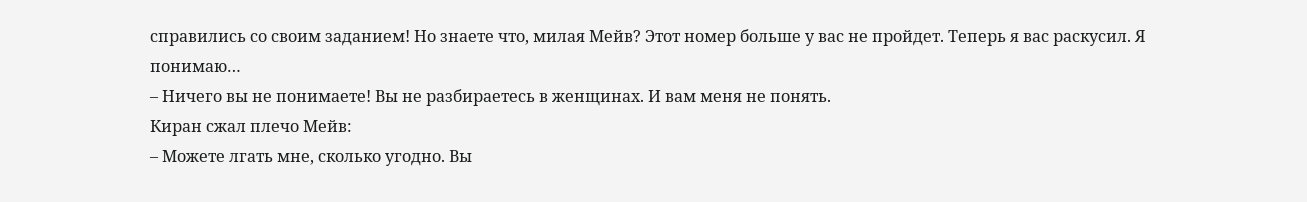справились со своим заданием! Но знаете что, милая Мейв? Этот номер больше у вас не пройдет. Теперь я вас раскусил. Я понимаю…
– Ничего вы не понимаете! Вы не разбираетесь в женщинах. И вам меня не понять.
Киран сжал плечо Мейв:
– Можете лгать мне, сколько угодно. Вы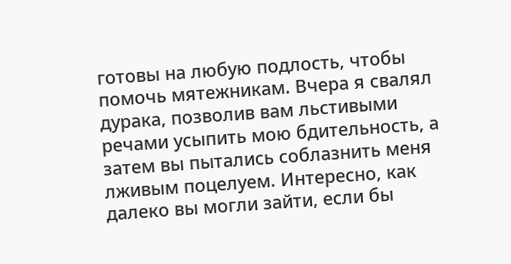готовы на любую подлость, чтобы помочь мятежникам. Вчера я свалял дурака, позволив вам льстивыми речами усыпить мою бдительность, а затем вы пытались соблазнить меня лживым поцелуем. Интересно, как далеко вы могли зайти, если бы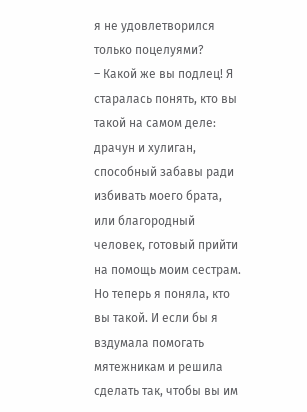я не удовлетворился только поцелуями?
– Какой же вы подлец! Я старалась понять, кто вы такой на самом деле: драчун и хулиган, способный забавы ради избивать моего брата, или благородный человек, готовый прийти на помощь моим сестрам. Но теперь я поняла, кто вы такой. И если бы я вздумала помогать мятежникам и решила сделать так, чтобы вы им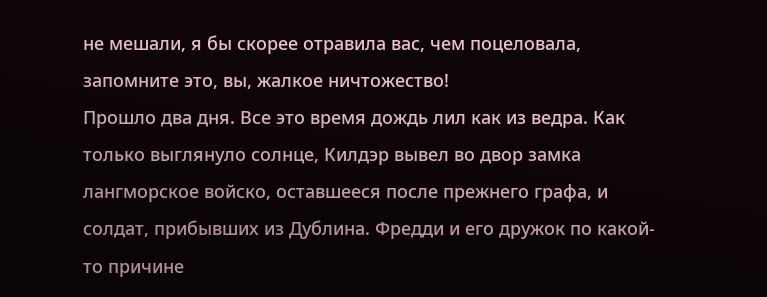не мешали, я бы скорее отравила вас, чем поцеловала, запомните это, вы, жалкое ничтожество!
Прошло два дня. Все это время дождь лил как из ведра. Как только выглянуло солнце, Килдэр вывел во двор замка лангморское войско, оставшееся после прежнего графа, и солдат, прибывших из Дублина. Фредди и его дружок по какой-то причине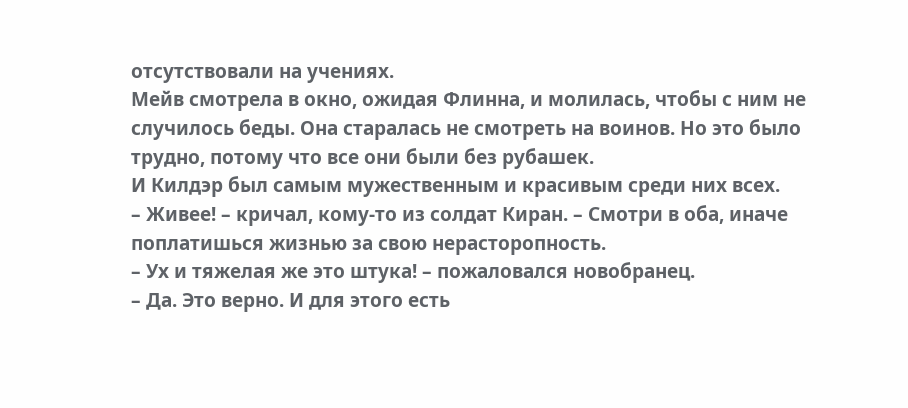отсутствовали на учениях.
Мейв смотрела в окно, ожидая Флинна, и молилась, чтобы с ним не случилось беды. Она старалась не смотреть на воинов. Но это было трудно, потому что все они были без рубашек.
И Килдэр был самым мужественным и красивым среди них всех.
– Живее! – кричал, кому-то из солдат Киран. – Смотри в оба, иначе поплатишься жизнью за свою нерасторопность.
– Ух и тяжелая же это штука! – пожаловался новобранец.
– Да. Это верно. И для этого есть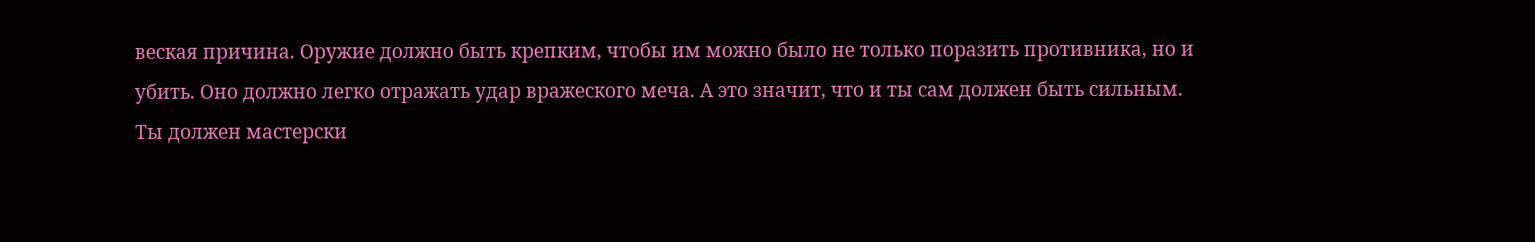веская причина. Оружие должно быть крепким, чтобы им можно было не только поразить противника, но и убить. Оно должно легко отражать удар вражеского меча. А это значит, что и ты сам должен быть сильным. Ты должен мастерски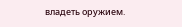владеть оружием.